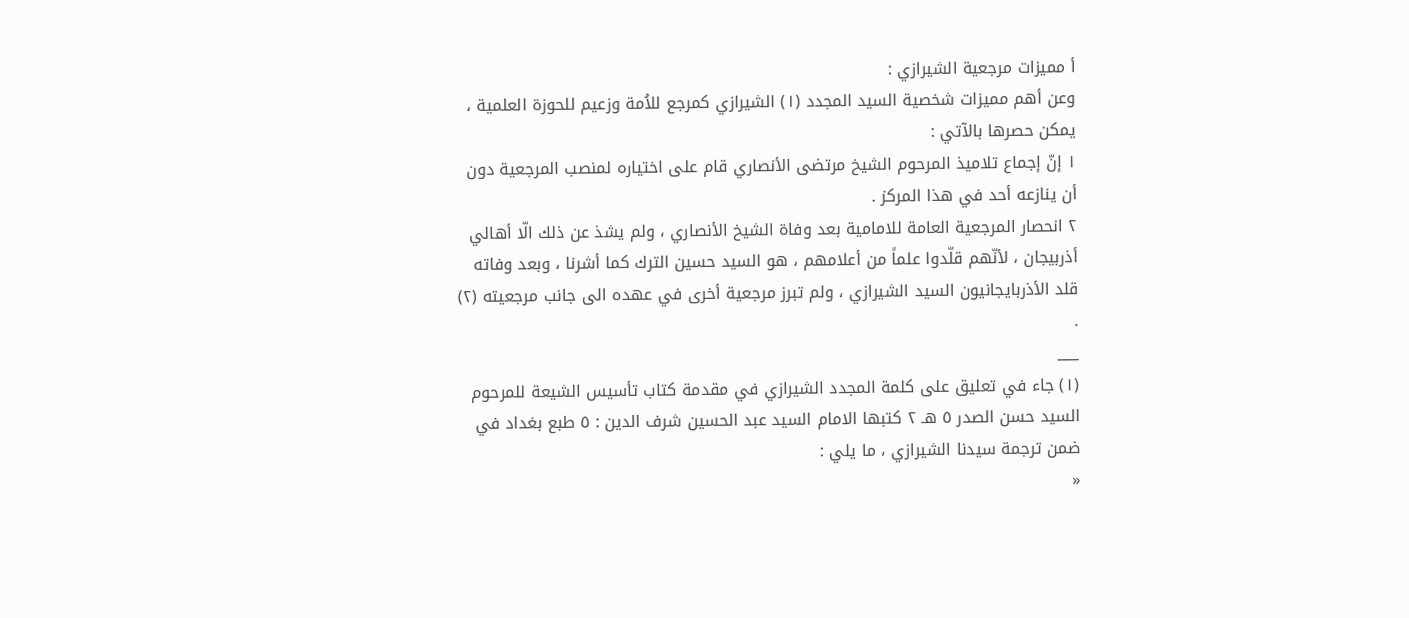أ مميزات مرجعية الشيرازي :
وعن أهم مميزات شخصية السيد المجدد (١) الشيرازي كمرجع للاُمة وزعيم للحوزة العلمية ، يمكن حصرها بالآتي :
١ إنّ إجماع تلاميذ المرحوم الشيخ مرتضى الأنصاري قام على اختياره لمنصب المرجعية دون أن ينازعه أحد في هذا المركز .
٢ انحصار المرجعية العامة للامامية بعد وفاة الشيخ الأنصاري ، ولم يشذ عن ذلك الّا أهالي أذربيجان ، لأنّهم قلّدوا علماً من أعلامهم ، هو السيد حسين الترك كما أشرنا ، وبعد وفاته قلد الأذربايجانيون السيد الشيرازي ، ولم تبرز مرجعية أخرى في عهده الى جانب مرجعيته (٢) .
___
(١) جاء في تعليق على كلمة المجدد الشيرازي في مقدمة كتاب تأسيس الشيعة للمرحوم السيد حسن الصدر ٥ هـ ٢ كتبها الامام السيد عبد الحسين شرف الدين : ٥ طبع بغداد في ضمن ترجمة سيدنا الشيرازي ، ما يلي :
«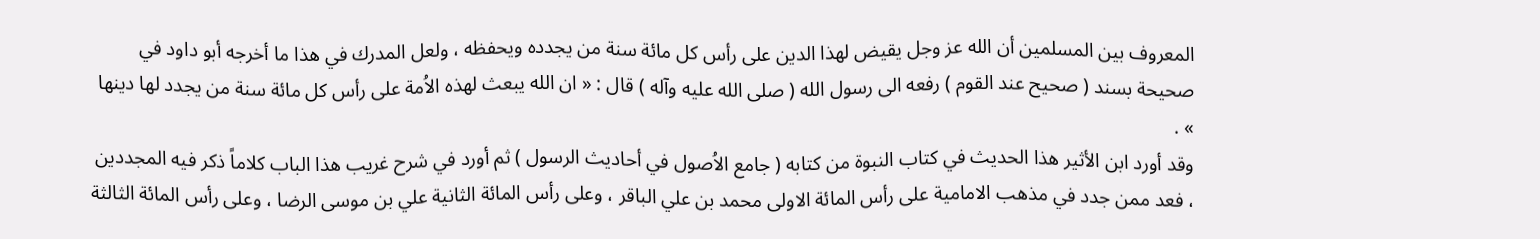المعروف بين المسلمين أن الله عز وجل يقيض لهذا الدين على رأس كل مائة سنة من يجدده ويحفظه ، ولعل المدرك في هذا ما أخرجه أبو داود في صحيحة بسند ( صحيح عند القوم ) رفعه الى رسول الله ( صلى الله عليه وآله ) قال : « ان الله يبعث لهذه الاُمة على رأس كل مائة سنة من يجدد لها دينها » .
وقد أورد ابن الأثير هذا الحديث في كتاب النبوة من كتابه ( جامع الاُصول في أحاديث الرسول ) ثم أورد في شرح غريب هذا الباب كلاماً ذكر فيه المجددين ، فعد ممن جدد في مذهب الامامية على رأس المائة الاولى محمد بن علي الباقر ، وعلى رأس المائة الثانية علي بن موسى الرضا ، وعلى رأس المائة الثالثة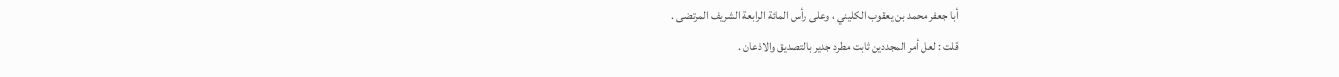أبا جعفر محمد بن يعقوب الكليني ، وعلى رأس المائة الرابعة الشريف المرتضى .
قلت : لعل أمر المجددين ثابت مطرد جدير بالتصديق والاذعان .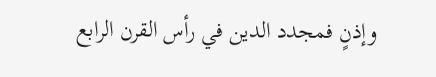وإذنٍ فمجدد الدين في رأس القرن الرابع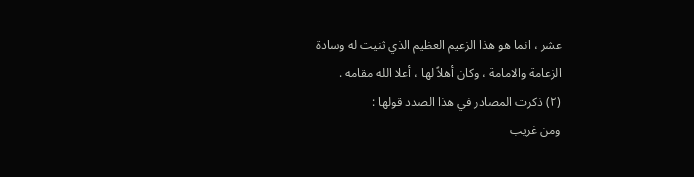عشر ، انما هو هذا الزعيم العظيم الذي ثنيت له وسادة الزعامة والامامة ، وكان أهلاً لها ، أعلا الله مقامه .
(٢) ذكرت المصادر في هذا الصدد قولها :
ومن غريب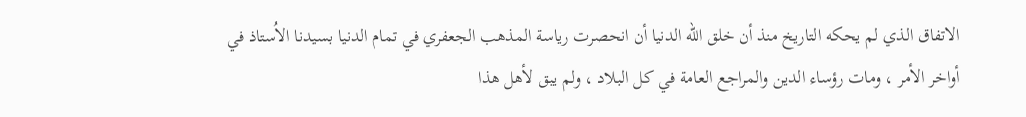الاتفاق الذي لم يحكه التاريخ منذ أن خلق الله الدنيا أن انحصرت رياسة المذهب الجعفري في تمام الدنيا بسيدنا الاُستاذ في أواخر الأمر ، ومات رؤساء الدين والمراجع العامة في كل البلاد ، ولم يبق لأهل هذا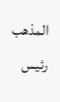المذهب رئيس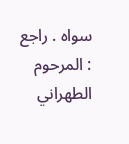سواه . راجع : المرحوم الطهراني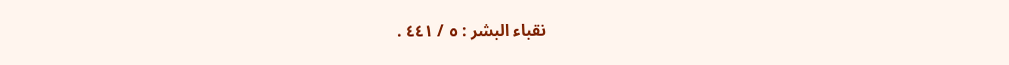نقباء البشر : ٥ / ٤٤١ .